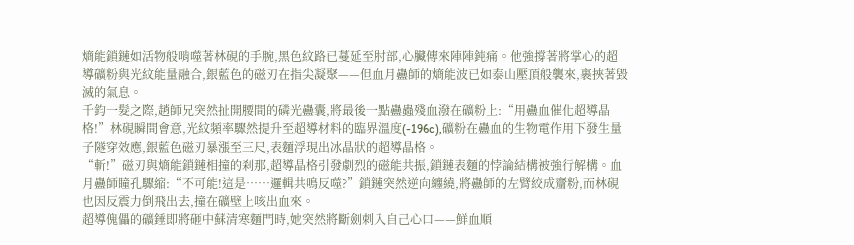熵能鎖鏈如活物般啃噬著林硯的手腕,黑色紋路已蔓延至肘部,心臟傳來陣陣鈍痛。他強撐著將掌心的超導礦粉與光紋能量融合,銀藍色的磁刃在指尖凝聚——但血月蠱師的熵能波已如泰山壓頂般襲來,裹挾著毀滅的氣息。
千鈞一髮之際,趙師兄突然扯開腰間的磷光蠱囊,將最後一點蠱蟲殘血潑在礦粉上:“用蠱血催化超導晶格!”林硯瞬間會意,光紋頻率驟然提升至超導材料的臨界溫度(-196c),礦粉在蠱血的生物電作用下發生量子隧穿效應,銀藍色磁刃暴漲至三尺,表麵浮現出冰晶狀的超導晶格。
“斬!”磁刃與熵能鎖鏈相撞的刹那,超導晶格引發劇烈的磁能共振,鎖鏈表麵的悖論結構被強行解構。血月蠱師瞳孔驟縮:“不可能!這是……邏輯共鳴反噬?”鎖鏈突然逆向纏繞,將蠱師的左臂絞成齏粉,而林硯也因反震力倒飛出去,撞在礦壁上咳出血來。
超導傀儡的礦錘即將砸中蘇清寒麵門時,她突然將斷劍刺入自己心口——鮮血順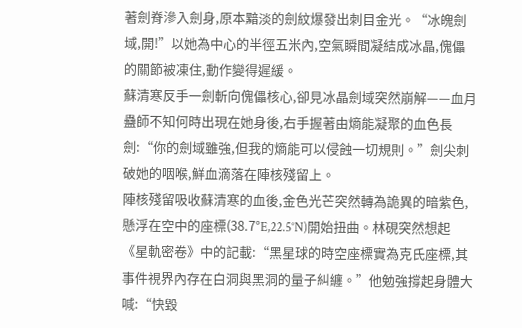著劍脊滲入劍身,原本黯淡的劍紋爆發出刺目金光。“冰魄劍域,開!”以她為中心的半徑五米內,空氣瞬間凝結成冰晶,傀儡的關節被凍住,動作變得遲緩。
蘇清寒反手一劍斬向傀儡核心,卻見冰晶劍域突然崩解——血月蠱師不知何時出現在她身後,右手握著由熵能凝聚的血色長劍:“你的劍域雖強,但我的熵能可以侵蝕一切規則。”劍尖刺破她的咽喉,鮮血滴落在陣核殘留上。
陣核殘留吸收蘇清寒的血後,金色光芒突然轉為詭異的暗紫色,懸浮在空中的座標(38.7°E,22.5°N)開始扭曲。林硯突然想起《星軌密卷》中的記載:“黑星球的時空座標實為克氏座標,其事件視界內存在白洞與黑洞的量子糾纏。”他勉強撐起身體大喊:“快毀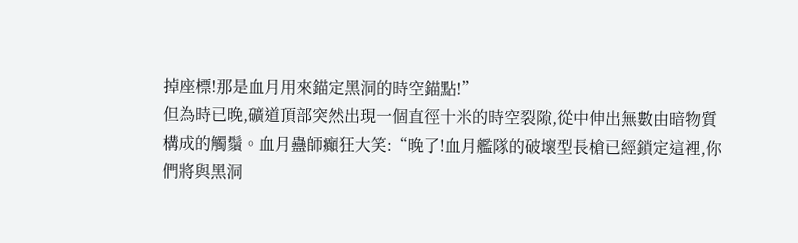掉座標!那是血月用來錨定黑洞的時空錨點!”
但為時已晚,礦道頂部突然出現一個直徑十米的時空裂隙,從中伸出無數由暗物質構成的觸鬚。血月蠱師癲狂大笑:“晚了!血月艦隊的破壞型長槍已經鎖定這裡,你們將與黑洞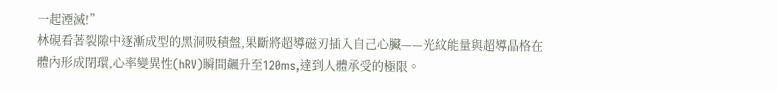一起湮滅!”
林硯看著裂隙中逐漸成型的黑洞吸積盤,果斷將超導磁刃插入自己心臟——光紋能量與超導晶格在體內形成閉環,心率變異性(hRV)瞬間飆升至120ms,達到人體承受的極限。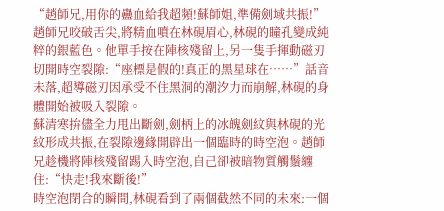“趙師兄,用你的蠱血給我超頻!蘇師姐,準備劍域共振!”
趙師兄咬破舌尖,將精血噴在林硯眉心,林硯的瞳孔變成純粹的銀藍色。他單手按在陣核殘留上,另一隻手揮動磁刃切開時空裂隙:“座標是假的!真正的黑星球在……”話音未落,超導磁刃因承受不住黑洞的潮汐力而崩解,林硯的身體開始被吸入裂隙。
蘇清寒拚儘全力甩出斷劍,劍柄上的冰魄劍紋與林硯的光紋形成共振,在裂隙邊緣開辟出一個臨時的時空泡。趙師兄趁機將陣核殘留踢入時空泡,自己卻被暗物質觸鬚纏住:“快走!我來斷後!”
時空泡閉合的瞬間,林硯看到了兩個截然不同的未來:一個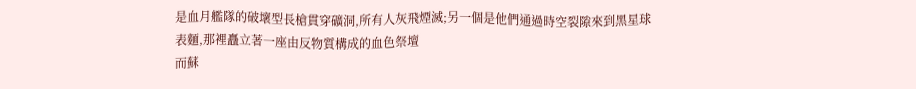是血月艦隊的破壞型長槍貫穿礦洞,所有人灰飛煙滅;另一個是他們通過時空裂隙來到黑星球表麵,那裡矗立著一座由反物質構成的血色祭壇
而蘇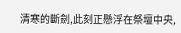清寒的斷劍,此刻正懸浮在祭壇中央,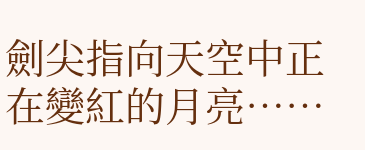劍尖指向天空中正在變紅的月亮……